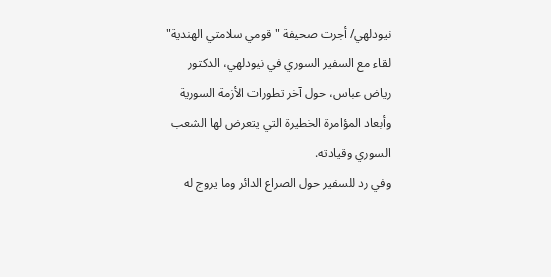نيودلهي/ أجرت صحيفة "قومي سلامتي الهندية" لقاء مع السفير السوري في نيودلهي، الدكتور رياض عباس، حول آخر تطورات الأزمة السورية وأبعاد المؤامرة الخطيرة التي يتعرض لها الشعب السوري وقيادته.
وفي رد للسفير حول الصراع الدائر وما يروج له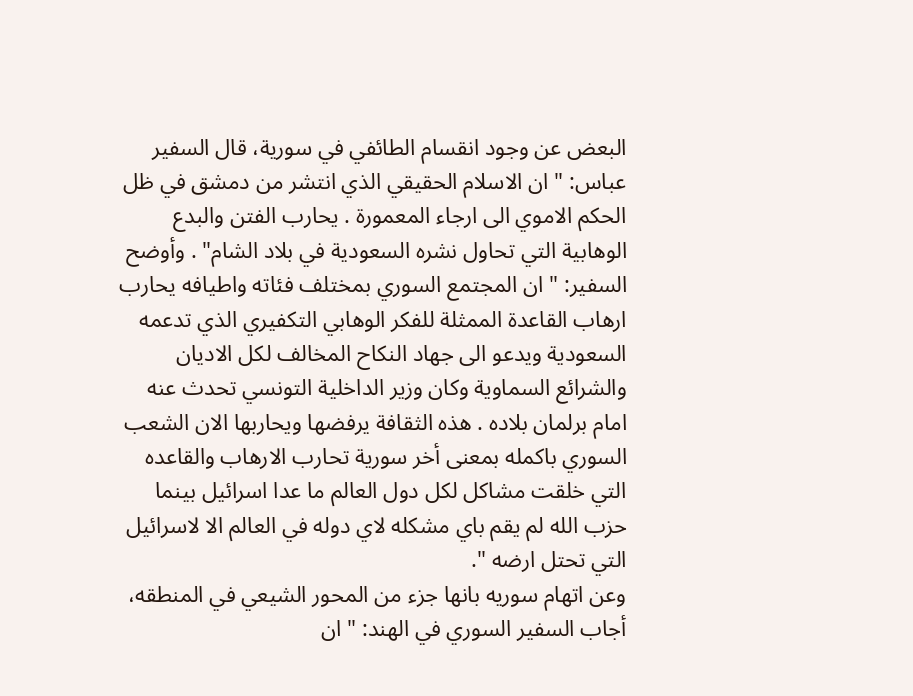البعض عن وجود انقسام الطائفي في سورية، قال السفير عباس: " ان الاسلام الحقيقي الذي انتشر من دمشق في ظل الحكم الاموي الى ارجاء المعمورة . يحارب الفتن والبدع الوهابية التي تحاول نشره السعودية في بلاد الشام" . وأوضح السفير: " ان المجتمع السوري بمختلف فئاته واطيافه يحارب ارهاب القاعدة الممثلة للفكر الوهابي التكفيري الذي تدعمه السعودية ويدعو الى جهاد النكاح المخالف لكل الاديان والشرائع السماوية وكان وزير الداخلية التونسي تحدث عنه امام برلمان بلاده . هذه الثقافة يرفضها ويحاربها الان الشعب السوري باكمله بمعنى أخر سورية تحارب الارهاب والقاعده التي خلقت مشاكل لكل دول العالم ما عدا اسرائيل بينما حزب الله لم يقم باي مشكله لاي دوله في العالم الا لاسرائيل التي تحتل ارضه ".
وعن اتهام سوريه بانها جزء من المحور الشيعي في المنطقه، أجاب السفير السوري في الهند: " ان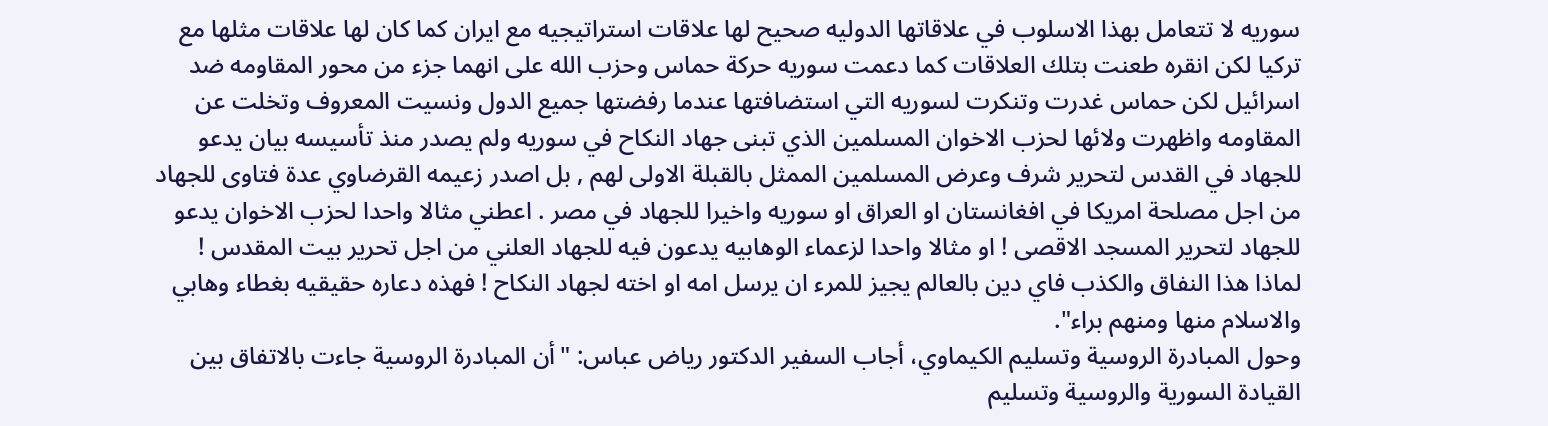سوريه لا تتعامل بهذا الاسلوب في علاقاتها الدوليه صحيح لها علاقات استراتيجيه مع ايران كما كان لها علاقات مثلها مع تركيا لكن انقره طعنت بتلك العلاقات كما دعمت سوريه حركة حماس وحزب الله على انهما جزء من محور المقاومه ضد اسرائيل لكن حماس غدرت وتنكرت لسوريه التي استضافتها عندما رفضتها جميع الدول ونسيت المعروف وتخلت عن المقاومه واظهرت ولائها لحزب الاخوان المسلمين الذي تبنى جهاد النكاح في سوريه ولم يصدر منذ تأسيسه بيان يدعو للجهاد في القدس لتحرير شرف وعرض المسلمين الممثل بالقبلة الاولى لهم , بل اصدر زعيمه القرضاوي عدة فتاوى للجهاد من اجل مصلحة امريكا في افغانستان او العراق او سوريه واخيرا للجهاد في مصر . اعطني مثالا واحدا لحزب الاخوان يدعو للجهاد لتحرير المسجد الاقصى ! او مثالا واحدا لزعماء الوهابيه يدعون فيه للجهاد العلني من اجل تحرير بيت المقدس ! لماذا هذا النفاق والكذب فاي دين بالعالم يجيز للمرء ان يرسل امه او اخته لجهاد النكاح ! فهذه دعاره حقيقيه بغطاء وهابي والاسلام منها ومنهم براء".
وحول المبادرة الروسية وتسليم الكيماوي، أجاب السفير الدكتور رياض عباس: "أن المبادرة الروسية جاءت بالاتفاق بين القيادة السورية والروسية وتسليم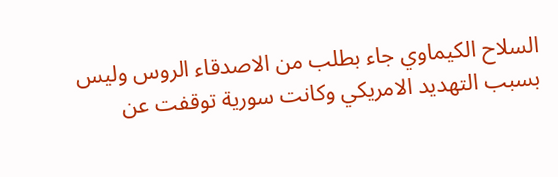السلاح الكيماوي جاء بطلب من الاصدقاء الروس وليس بسبب التهديد الامريكي وكانت سورية توقفت عن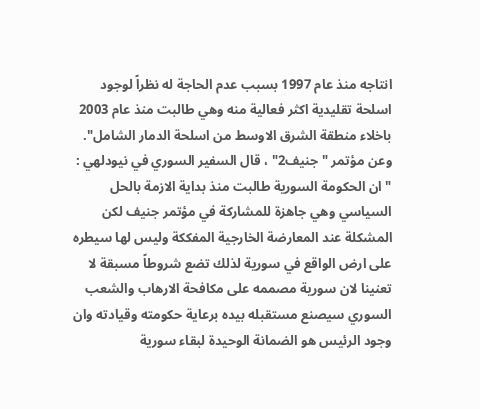انتاجه منذ عام 1997 بسبب عدم الحاجة له نظراً لوجود اسلحة تقليدية اكثر فعالية منه وهي طالبت منذ عام 2003 باخلاء منطقة الشرق الاوسط من اسلحة الدمار الشامل".
وعن مؤتمر "جنيف2" ، قال السفير السوري في نيودلهي : " ان الحكومة السورية طالبت منذ بداية الازمة بالحل السياسي وهي جاهزة للمشاركة في مؤتمر جنيف لكن المشكلة عند المعارضة الخارجية المفككة وليس لها سيطره على ارض الواقع في سورية لذلك تضع شروطاً مسبقة لا تعنينا لان سورية مصممه على مكافحة الارهاب والشعب السوري سيصنع مستقبله بيده برعاية حكومته وقيادته وان وجود الرئيس هو الضمانة الوحيدة لبقاء سورية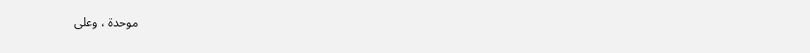موحدة ، وعلى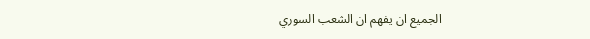الجميع ان يفهم ان الشعب السوري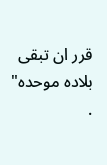قرر ان تبقى بلاده موحده" .